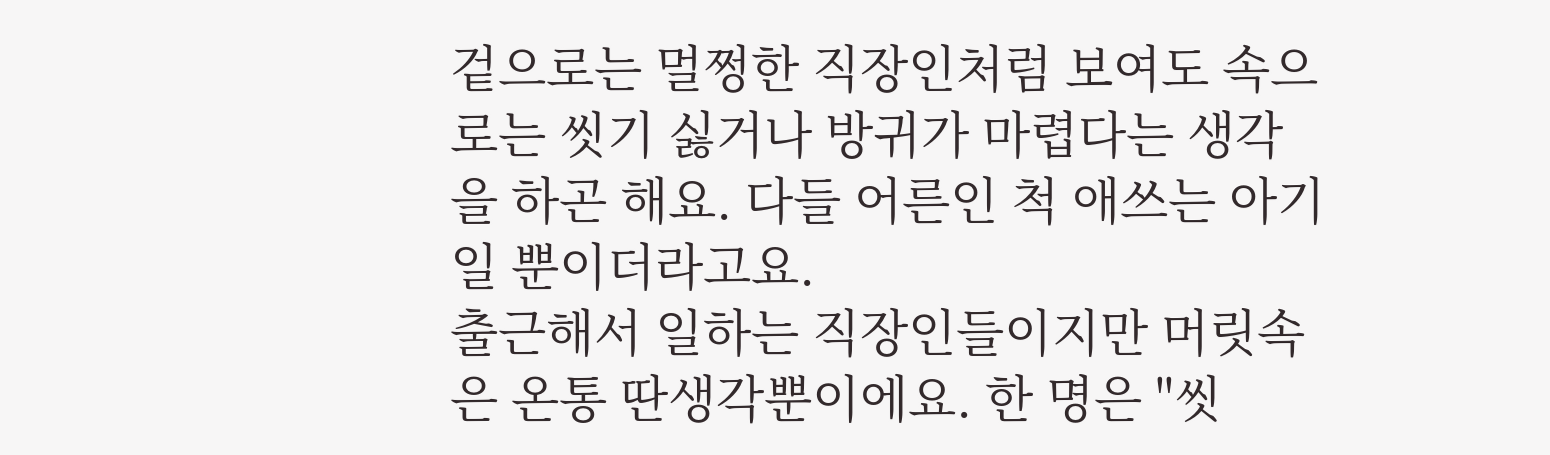겉으로는 멀쩡한 직장인처럼 보여도 속으로는 씻기 싫거나 방귀가 마렵다는 생각을 하곤 해요. 다들 어른인 척 애쓰는 아기일 뿐이더라고요.
출근해서 일하는 직장인들이지만 머릿속은 온통 딴생각뿐이에요. 한 명은 "씻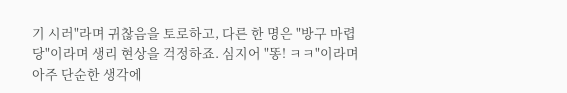기 시러"라며 귀찮음을 토로하고, 다른 한 명은 "방구 마렵당"이라며 생리 현상을 걱정하죠. 심지어 "똥! ㅋㅋ"이라며 아주 단순한 생각에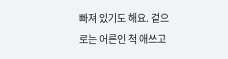빠져 있기도 해요. 겉으로는 어른인 척 애쓰고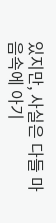있지만, 사실은 다들 마음속에 아기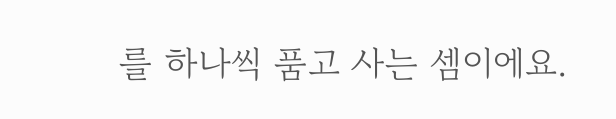를 하나씩 품고 사는 셈이에요.